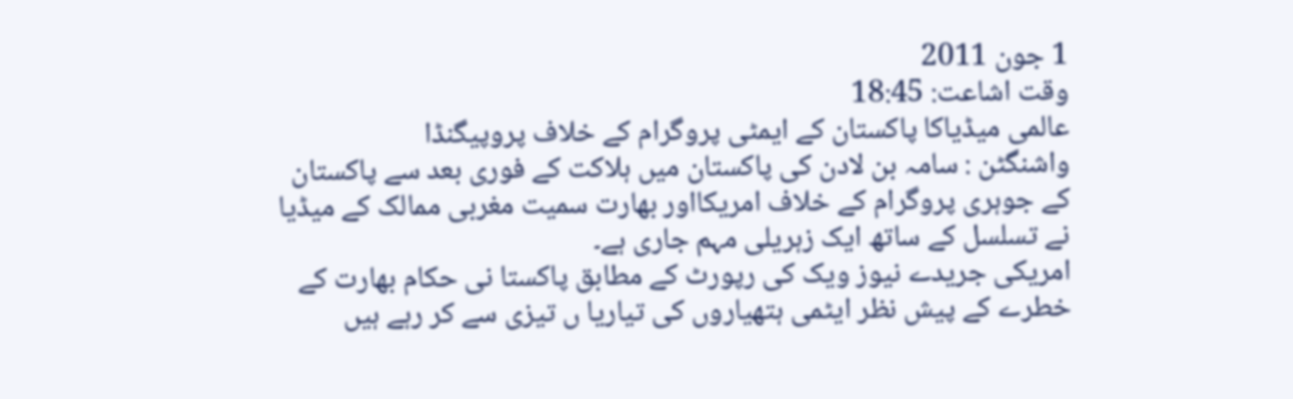1 جون 2011
وقت اشاعت: 18:45
عالمی میڈیاکا پاکستان کے ایمٹی پروگرام کے خلاف پروپیگنڈا
واشنگٹن : سامہ بن لادن کی پاکستان میں ہلاکت کے فوری بعد سے پاکستان کے جوہری پروگرام کے خلاف امریکااور بھارت سمیت مغربی ممالک کے میڈیا نے تسلسل کے ساتھ ایک زہریلی مہم جاری ہے۔
امریکی جریدے نیوز ویک کی رپورٹ کے مطابق پاکستا نی حکام بھارت کے خطرے کے پیش نظر ایٹمی ہتھیاروں کی تیاریا ں تیزی سے کر رہے ہیں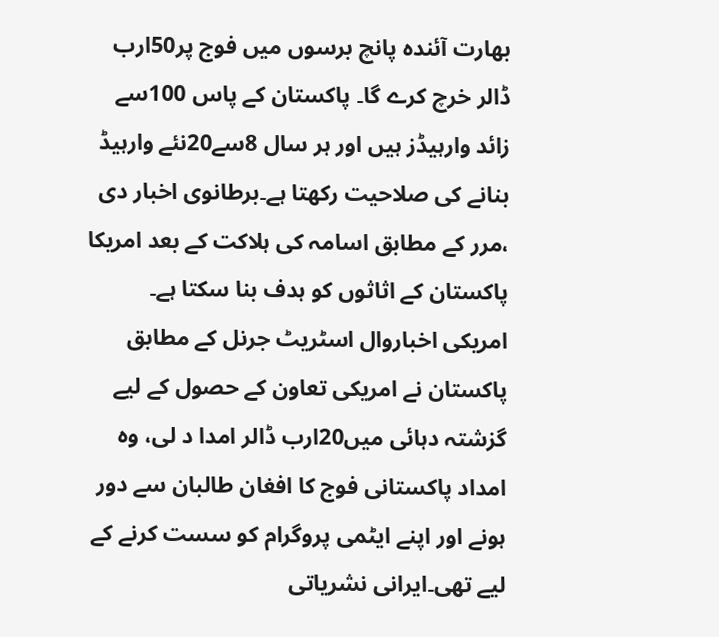بھارت آئندہ پانچ برسوں میں فوج پر50ارب ڈالر خرچ کرے گا۔ پاکستان کے پاس 100سے زائد وارہیڈز ہیں اور ہر سال 8سے20نئے وارہیڈ بنانے کی صلاحیت رکھتا ہے۔برطانوی اخبار دی ،مرر کے مطابق اسامہ کی ہلاکت کے بعد امریکا پاکستان کے اثاثوں کو ہدف بنا سکتا ہے۔
امریکی اخباروال اسٹریٹ جرنل کے مطابق پاکستان نے امریکی تعاون کے حصول کے لیے گزشتہ دہائی میں20ارب ڈالر امدا د لی، وہ امداد پاکستانی فوج کا افغان طالبان سے دور ہونے اور اپنے ایٹمی پروگرام کو سست کرنے کے لیے تھی۔ایرانی نشریاتی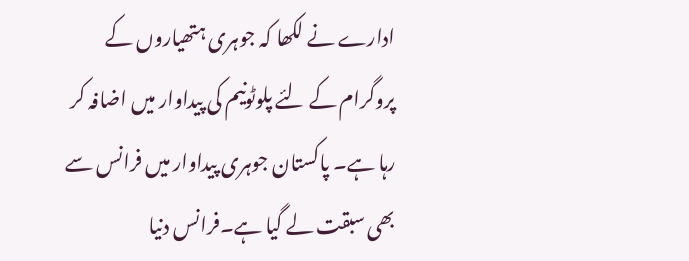ادارے نے لکھا کہ جوہری ہتھیاروں کے پروگرام کے لئے پلوٹونیم کی پیداوار میں اضافہ کر رہا ہے۔ پاکستان جوہری پیداوار میں فرانس سے بھی سبقت لے گیا ہے۔فرانس دنیا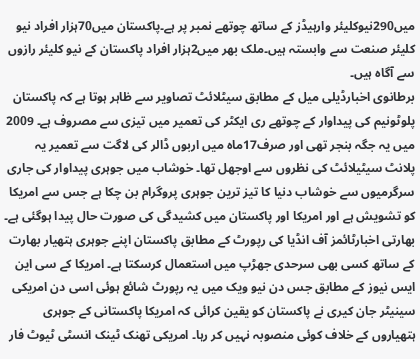میں290نیوکلیئر وارہیڈز کے ساتھ چوتھے نمبر پر ہے۔پاکستان میں70ہزار افراد نیو کلیئر صنعت سے وابستہ ہیں۔ملک بھر میں2ہزار افراد پاکستان کے نیو کلیئر رازوں سے آگاہ ہیں۔
برطانوی اخبارڈیلی میل کے مطابق سیٹلائٹ تصاویر سے ظاہر ہوتا ہے کہ پاکستان پلوٹونیم کی پیداوار کے چوتھے ری ایکٹر کی تعمیر میں تیزی سے مصروف ہے۔ 2009 میں یہ جگہ بنجر تھی اور صرف17ماہ میں اربوں ڈالر کی لاگت سے تعمیر یہ پلانٹ سیٹیلائٹ کی نظروں سے اوجھل تھا۔ خوشاب میں جوہری پیداوار کی جاری سرگرمیوں سے خوشاب دنیا کا تیز ترین جوہری پروگرام بن چکا ہے جس سے امریکا کو تشویش ہے اور امریکا اور پاکستان میں کشیدگی کی صورت حال پیدا ہوگئی ہے۔
بھارتی اخبارٹائمز آف انڈیا کی رپورٹ کے مطابق پاکستان اپنے جوہری ہتھیار بھارت کے ساتھ کسی بھی سرحدی جھڑپ میں استعمال کرسکتا ہے۔ امریکا کے سی این ایس نیوز کے مطابق جس دن نیو ویک میں یہ رپورٹ شائع ہوئی اسی دن امریکی سینیٹر جان کیری نے پاکستان کو یقین کرائی کہ امریکا پاکستانی کے جوہری ہتھیاروں کے خلاف کوئی منصوبہ نہیں کر رہا۔ امریکی تھنک ٹینک انسٹی ٹیوٹ فار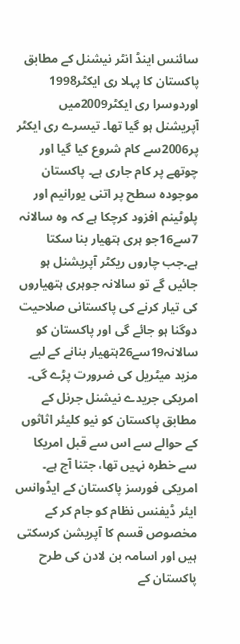سائنس اینڈ انٹر نیشنل کے مطابق پاکستان کا پہلا ری ایکٹر1998 اوردوسرا ری ایکٹر2009میں آپریشنل ہو گیا تھا۔ تیسرے ری ایکٹر پر2006سے کام شروع کیا گیا اور چوتھے پر کام جاری ہے۔ پاکستان موجودہ سطح پر اتنی یورانیم اور پلوٹینم افزود کرچکا ہے کہ وہ سالانہ 7سے16جو ہری ہتھیار بنا سکتا ہے۔جب چاروں ریکٹر آپریشنل ہو جائیں گے تو سالانہ جوہری ہتھیاروں کی تیار کرنے کی پاکستانی صلاحیت دوگنا ہو جائے گی اور پاکستان کو سالانہ19سے26ہتھیار بنانے کے لیے مزید میٹریل کی ضرورت پڑے گی۔
امریکی جریدے نیشنل جرنل کے مطابق پاکستان کو نیو کلیئر اثاثوں کے حوالے سے اس سے قبل امریکا سے خطرہ نہیں تھا، جتنا آج ہے۔ امریکی فورسز پاکستان کے ایڈوانس ایئر ڈیفنس نظام کو جام کر کے مخصوص قسم کا آپریشن کرسکتی ہیں اور اسامہ بن لادن کی طرح پاکستان کے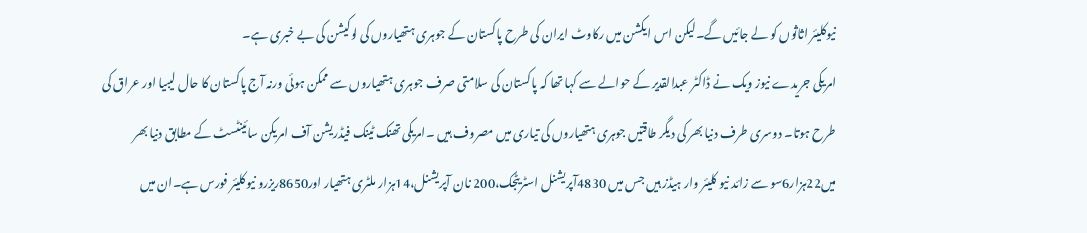نیوکلیئر اثاثوں کو لے جائیں گے۔لیکن اس ایکشن میں رکاوٹ ایران کی طرح پاکستان کے جوہری ہتھیاروں کی لوکیشن کی بے خبری ہے۔
امریکی جریدے نیوز ویک نے ڈاکٹر عبدالقدیر کے حوالے سے کہا تھا کہ پاکستان کی سلامتی صرف جوہری ہتھیاروں سے ممکن ہوئی ورنہ آج پاکستان کا حال لیبیا اور عراق کی طرح ہوتا۔ دوسری طرف دنیا بھر کی دیگر طاقتیں جوہری ہتھیاروں کی تیاری میں مصروف ہیں ۔امریکی تھنک ٹینک فیڈریشن آف امریکن سائینٹسٹ کے مطابق دنیا بھر میں22ہزار6سو سے زائد نیو کلیئر وار ہیڈز ہیں جس میں 4830آپریشنل اسٹریٹجک،200 نان آپریشنل،14ہزار ملٹری ہتھیار اور8650ریزرو نیوکلیئر فورس ہے۔ان میں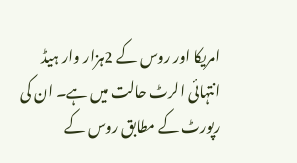امریکا اور روس کے 2ہزار وار ہیڈ انتہائی الرٹ حالت میں ہے۔ ان کی رپورٹ کے مطابق روس کے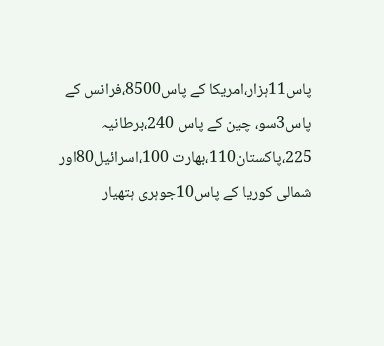پاس11ہزار،امریکا کے پاس8500،فرانس کے پاس3سو، چین کے پاس 240،برطانیہ 225،پاکستان110،بھارت 100،اسرائیل80اور شمالی کوریا کے پاس10جوہری ہتھیار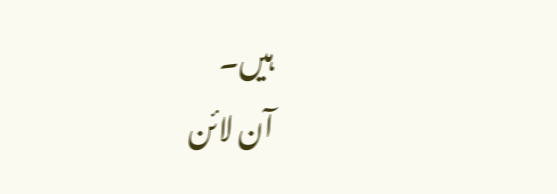ہیں۔
آن لائن